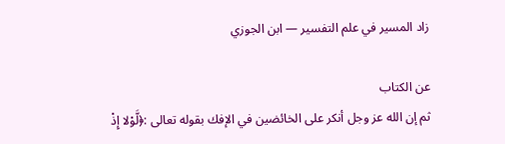زاد المسير في علم التفسير — ابن الجوزي

عن الكتاب
ثم إن الله عز وجل أنكر على الخائضين في الإفك بقوله تعالى :﴿لَّوْلا إِذْ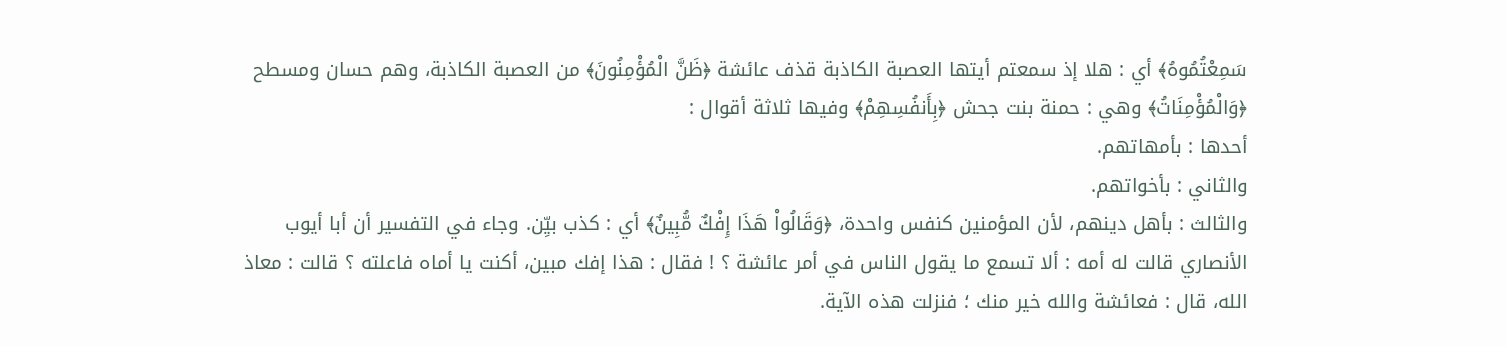سَمِعْتُمُوهُ﴾ أي : هلا إذ سمعتم أيتها العصبة الكاذبة قذف عائشة ﴿ظَنَّ الْمُؤْمِنُونَ﴾ من العصبة الكاذبة، وهم حسان ومسطح ﴿وَالْمُؤْمِنَاتُ﴾ وهي : حمنة بنت جحش ﴿بِأَنفُسِهِمْ﴾ وفيها ثلاثة أقوال :
أحدها : بأمهاتهم.
والثاني : بأخواتهم.
والثالث : بأهل دينهم، لأن المؤمنين كنفس واحدة، ﴿وَقَالُواْ هَذَا إِفْكٌ مُّبِينٌ﴾ أي : كذب بيِّن. وجاء في التفسير أن أبا أيوب الأنصاري قالت له أمه : ألا تسمع ما يقول الناس في أمر عائشة ؟ ! فقال : هذا إفك مبين، أكنت يا أماه فاعلته ؟ قالت : معاذ الله، قال : فعائشة والله خير منك ؛ فنزلت هذه الآية.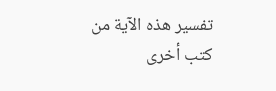تفسير هذه الآية من كتب أخرى